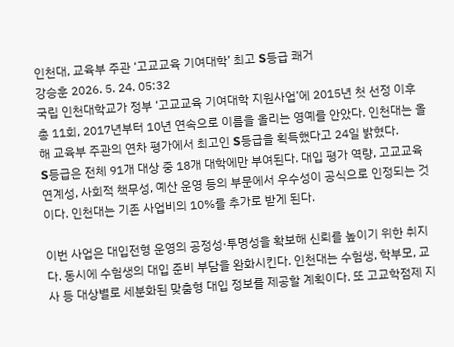인천대, 교육부 주관 ‘고교교육 기여대학’ 최고 S등급 쾌거
강승훈 2026. 5. 24. 05:32
국립 인천대학교가 정부 ‘고교교육 기여대학 지원사업’에 2015년 첫 선정 이후 총 11회, 2017년부터 10년 연속으로 이름을 올리는 영예를 안았다. 인천대는 올해 교육부 주관의 연차 평가에서 최고인 S등급을 획득했다고 24일 밝혔다.
S등급은 전체 91개 대상 중 18개 대학에만 부여된다. 대입 평가 역량, 고교교육 연계성, 사회적 책무성, 예산 운영 등의 부문에서 우수성이 공식으로 인정되는 것이다. 인천대는 기존 사업비의 10%를 추가로 받게 된다.

이번 사업은 대입전형 운영의 공정성·투명성을 확보해 신뢰를 높이기 위한 취지다. 동시에 수험생의 대입 준비 부담을 완화시킨다. 인천대는 수험생, 학부모, 교사 등 대상별로 세분화된 맞춤형 대입 정보를 제공할 계획이다. 또 고교학점제 지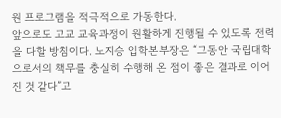원 프로그램을 적극적으로 가동한다.
앞으로도 고교 교육과정이 원활하게 진행될 수 있도록 전력을 다할 방침이다. 노지승 입학본부장은 “그동안 국립대학으로서의 책무를 충실히 수행해 온 점이 좋은 결과로 이어진 것 같다”고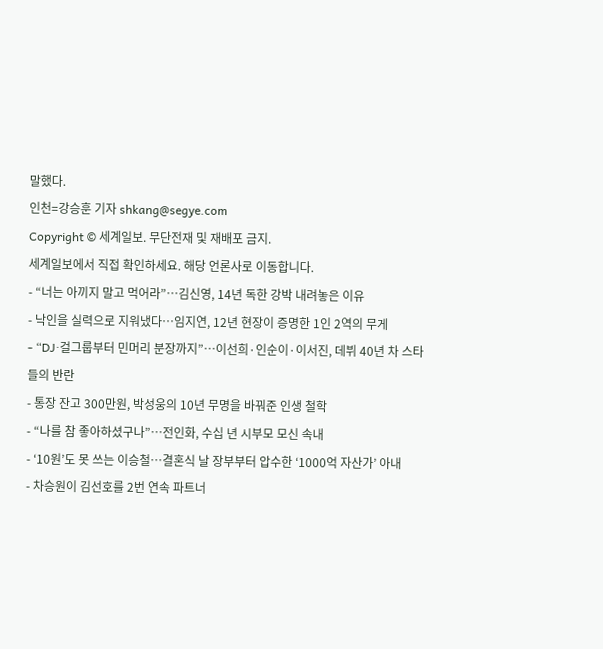말했다.
인천=강승훈 기자 shkang@segye.com
Copyright © 세계일보. 무단전재 및 재배포 금지.
세계일보에서 직접 확인하세요. 해당 언론사로 이동합니다.
- “너는 아끼지 말고 먹어라”…김신영, 14년 독한 강박 내려놓은 이유
- 낙인을 실력으로 지워냈다…임지연, 12년 현장이 증명한 1인 2역의 무게
- “DJ·걸그룹부터 민머리 분장까지”…이선희·인순이·이서진, 데뷔 40년 차 스타들의 반란
- 통장 잔고 300만원, 박성웅의 10년 무명을 바꿔준 인생 철학
- “나를 참 좋아하셨구나”…전인화, 수십 년 시부모 모신 속내
- ‘10원’도 못 쓰는 이승철…결혼식 날 장부부터 압수한 ‘1000억 자산가’ 아내
- 차승원이 김선호를 2번 연속 파트너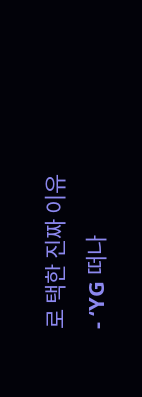로 택한 진짜 이유
- ‘YG 떠나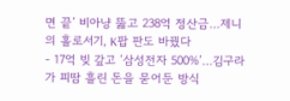면 끝’ 비아냥 뚫고 238억 정산금…제니의 홀로서기, K팝 판도 바꿨다
- 17억 빚 갚고 ‘삼성전자 500%’…김구라가 피땀 흘린 돈을 묻어둔 방식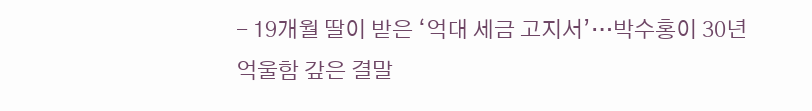- 19개월 딸이 받은 ‘억대 세금 고지서’…박수홍이 30년 억울함 갚은 결말